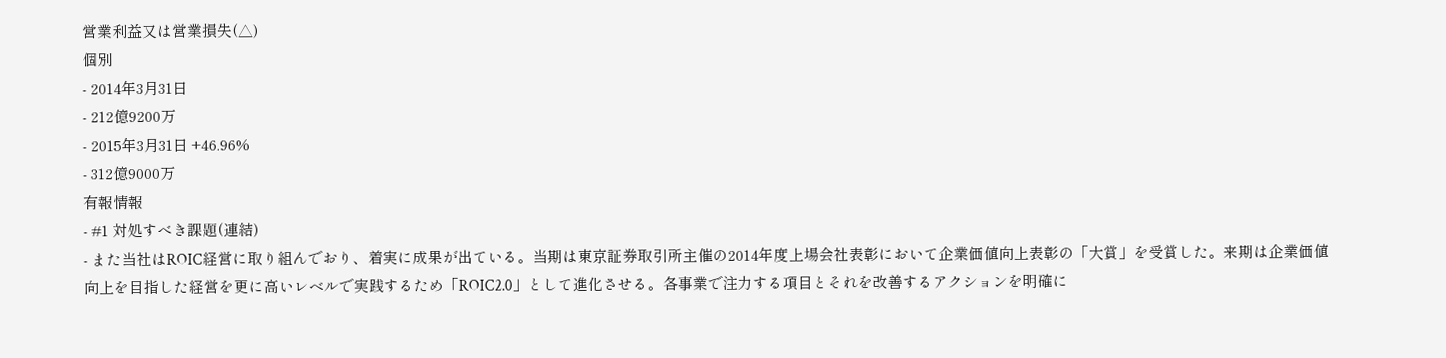営業利益又は営業損失(△)
個別
- 2014年3月31日
- 212億9200万
- 2015年3月31日 +46.96%
- 312億9000万
有報情報
- #1 対処すべき課題(連結)
- また当社はROIC経営に取り組んでおり、着実に成果が出ている。当期は東京証券取引所主催の2014年度上場会社表彰において企業価値向上表彰の「大賞」を受賞した。来期は企業価値向上を目指した経営を更に高いレベルで実践するため「ROIC2.0」として進化させる。各事業で注力する項目とそれを改善するアクションを明確に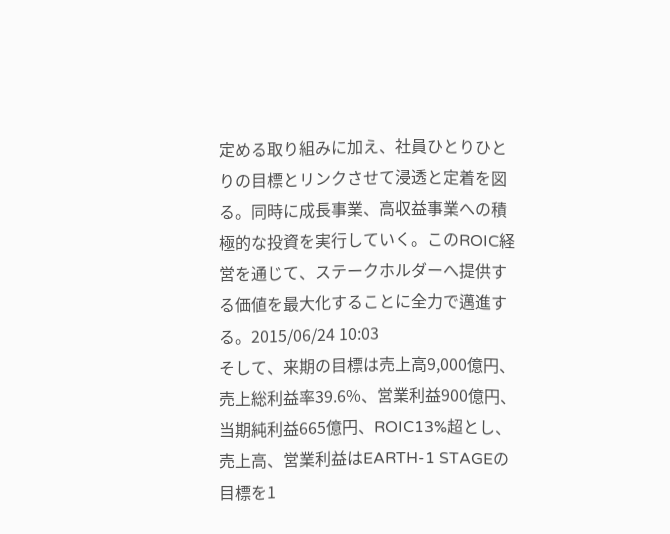定める取り組みに加え、社員ひとりひとりの目標とリンクさせて浸透と定着を図る。同時に成長事業、高収益事業への積極的な投資を実行していく。このROIC経営を通じて、ステークホルダーへ提供する価値を最大化することに全力で邁進する。2015/06/24 10:03
そして、来期の目標は売上高9,000億円、売上総利益率39.6%、営業利益900億円、当期純利益665億円、ROIC13%超とし、売上高、営業利益はEARTH-1 STAGEの目標を1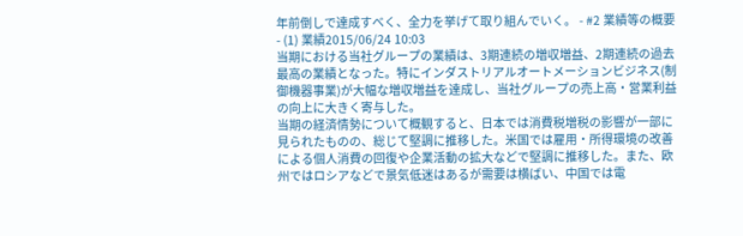年前倒しで達成すべく、全力を挙げて取り組んでいく。 - #2 業績等の概要
- (1) 業績2015/06/24 10:03
当期における当社グループの業績は、3期連続の増収増益、2期連続の過去最高の業績となった。特にインダストリアルオートメーションビジネス(制御機器事業)が大幅な増収増益を達成し、当社グループの売上高・営業利益の向上に大きく寄与した。
当期の経済情勢について概観すると、日本では消費税増税の影響が一部に見られたものの、総じて堅調に推移した。米国では雇用・所得環境の改善による個人消費の回復や企業活動の拡大などで堅調に推移した。また、欧州ではロシアなどで景気低迷はあるが需要は横ばい、中国では電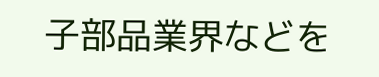子部品業界などを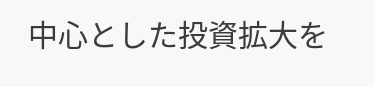中心とした投資拡大を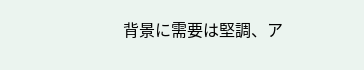背景に需要は堅調、ア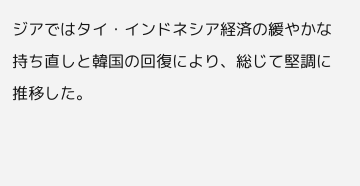ジアではタイ・インドネシア経済の緩やかな持ち直しと韓国の回復により、総じて堅調に推移した。